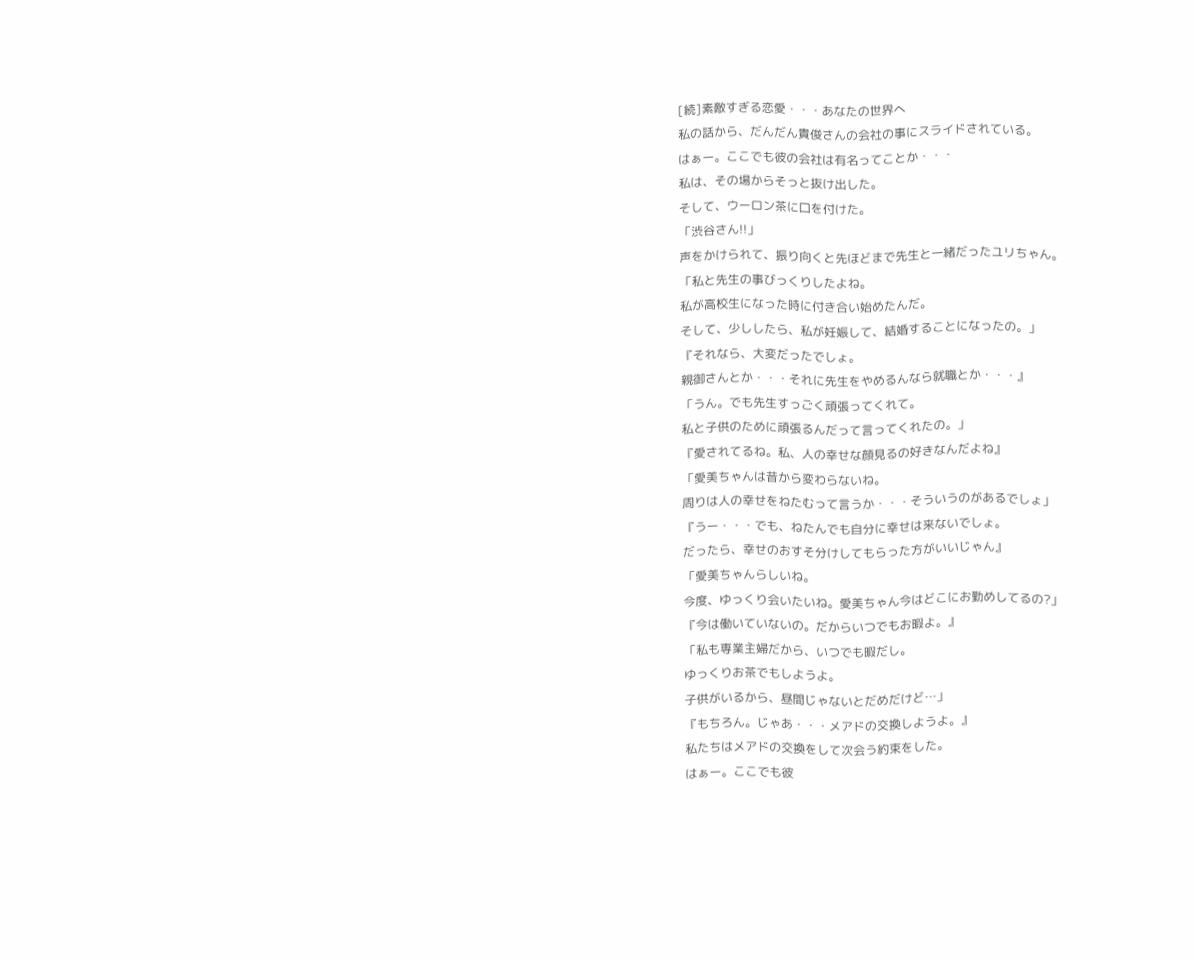[続]素敵すぎる恋愛・・・あなたの世界へ
私の話から、だんだん貴俊さんの会社の事にスライドされている。
はぁー。ここでも彼の会社は有名ってことか・・・
私は、その場からそっと抜け出した。
そして、ウーロン茶に口を付けた。
「渋谷さん!!」
声をかけられて、振り向くと先ほどまで先生と一緒だったユリちゃん。
「私と先生の事びっくりしたよね。
私が高校生になった時に付き合い始めたんだ。
そして、少ししたら、私が妊娠して、結婚することになったの。」
『それなら、大変だったでしょ。
親御さんとか・・・それに先生をやめるんなら就職とか・・・』
「うん。でも先生すっごく頑張ってくれて。
私と子供のために頑張るんだって言ってくれたの。」
『愛されてるね。私、人の幸せな顔見るの好きなんだよね』
「愛美ちゃんは昔から変わらないね。
周りは人の幸せをねたむって言うか・・・そういうのがあるでしょ」
『うー・・・でも、ねたんでも自分に幸せは来ないでしょ。
だったら、幸せのおすそ分けしてもらった方がいいじゃん』
「愛美ちゃんらしいね。
今度、ゆっくり会いたいね。愛美ちゃん今はどこにお勤めしてるの?」
『今は働いていないの。だからいつでもお暇よ。』
「私も専業主婦だから、いつでも暇だし。
ゆっくりお茶でもしようよ。
子供がいるから、昼間じゃないとだめだけど…」
『もちろん。じゃあ・・・メアドの交換しようよ。』
私たちはメアドの交換をして次会う約束をした。
はぁー。ここでも彼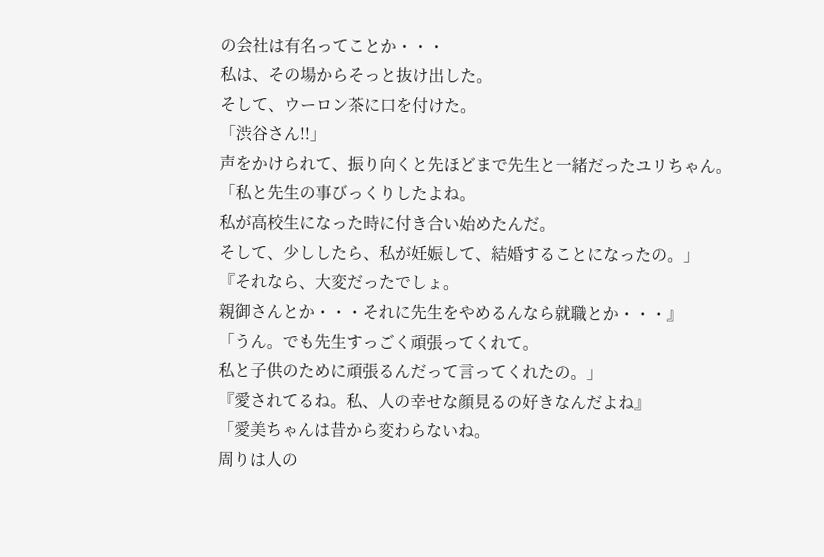の会社は有名ってことか・・・
私は、その場からそっと抜け出した。
そして、ウーロン茶に口を付けた。
「渋谷さん!!」
声をかけられて、振り向くと先ほどまで先生と一緒だったユリちゃん。
「私と先生の事びっくりしたよね。
私が高校生になった時に付き合い始めたんだ。
そして、少ししたら、私が妊娠して、結婚することになったの。」
『それなら、大変だったでしょ。
親御さんとか・・・それに先生をやめるんなら就職とか・・・』
「うん。でも先生すっごく頑張ってくれて。
私と子供のために頑張るんだって言ってくれたの。」
『愛されてるね。私、人の幸せな顔見るの好きなんだよね』
「愛美ちゃんは昔から変わらないね。
周りは人の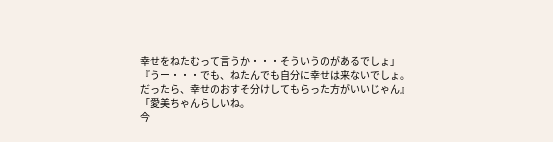幸せをねたむって言うか・・・そういうのがあるでしょ」
『うー・・・でも、ねたんでも自分に幸せは来ないでしょ。
だったら、幸せのおすそ分けしてもらった方がいいじゃん』
「愛美ちゃんらしいね。
今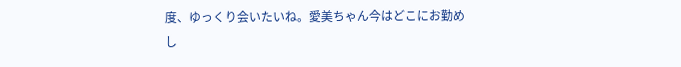度、ゆっくり会いたいね。愛美ちゃん今はどこにお勤めし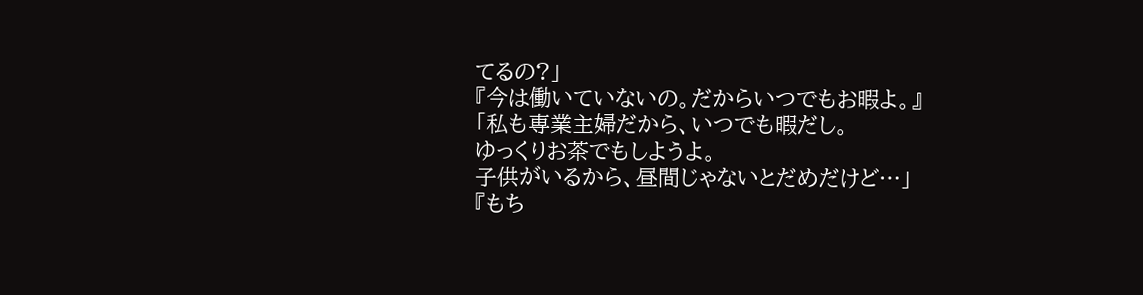てるの?」
『今は働いていないの。だからいつでもお暇よ。』
「私も専業主婦だから、いつでも暇だし。
ゆっくりお茶でもしようよ。
子供がいるから、昼間じゃないとだめだけど…」
『もち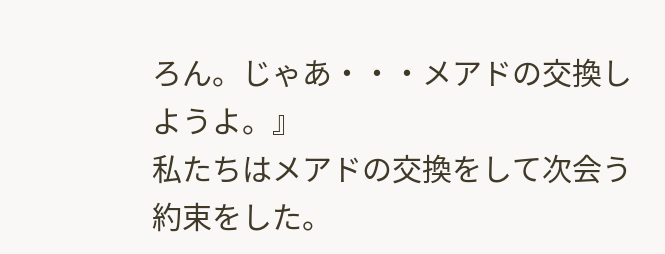ろん。じゃあ・・・メアドの交換しようよ。』
私たちはメアドの交換をして次会う約束をした。